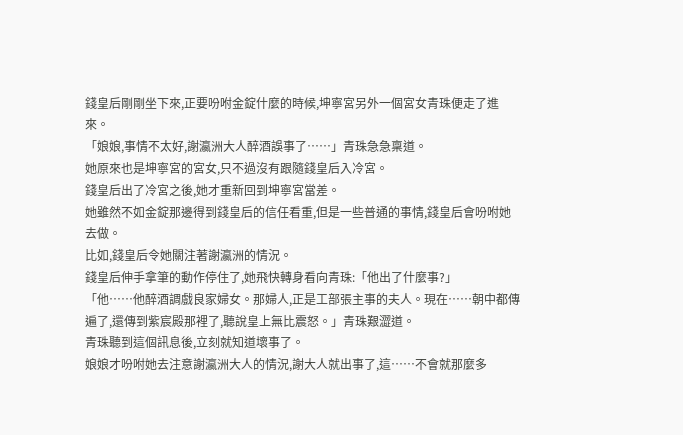錢皇后剛剛坐下來,正要吩咐金錠什麼的時候,坤寧宮另外一個宮女青珠便走了進來。
「娘娘,事情不太好,謝瀛洲大人醉酒誤事了……」青珠急急稟道。
她原來也是坤寧宮的宮女,只不過沒有跟隨錢皇后入冷宮。
錢皇后出了冷宮之後,她才重新回到坤寧宮當差。
她雖然不如金錠那邊得到錢皇后的信任看重,但是一些普通的事情,錢皇后會吩咐她去做。
比如,錢皇后令她關注著謝瀛洲的情況。
錢皇后伸手拿筆的動作停住了,她飛快轉身看向青珠:「他出了什麼事?」
「他……他醉酒調戲良家婦女。那婦人,正是工部張主事的夫人。現在……朝中都傳遍了,還傳到紫宸殿那裡了,聽說皇上無比震怒。」青珠艱澀道。
青珠聽到這個訊息後,立刻就知道壞事了。
娘娘才吩咐她去注意謝瀛洲大人的情況,謝大人就出事了,這……不會就那麼多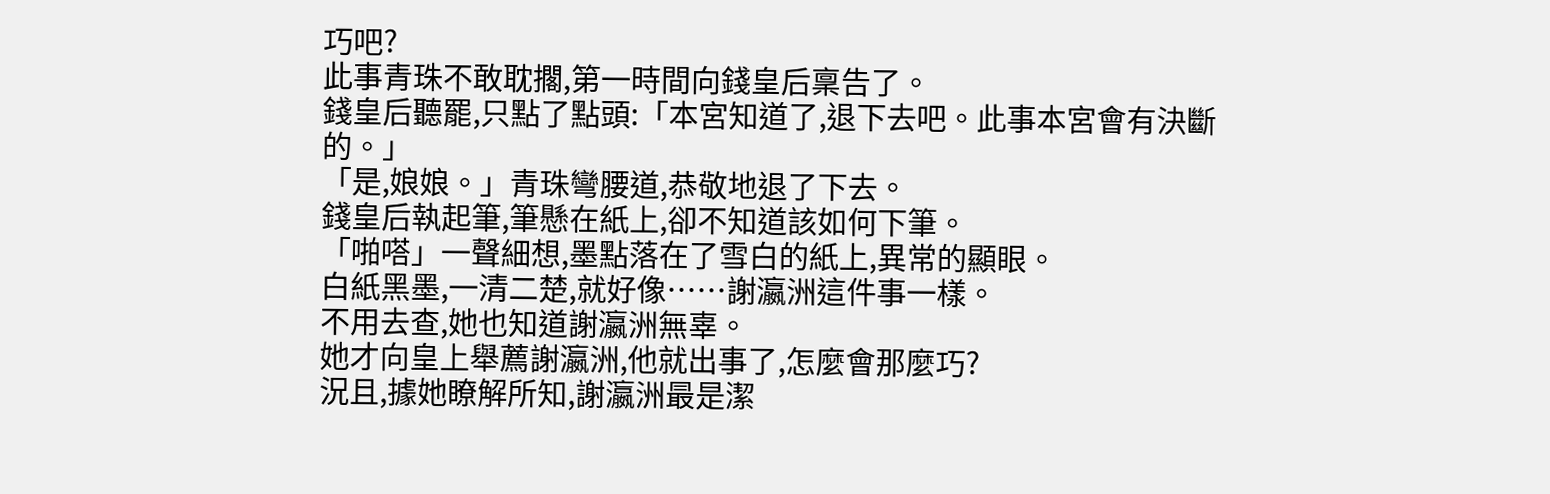巧吧?
此事青珠不敢耽擱,第一時間向錢皇后稟告了。
錢皇后聽罷,只點了點頭:「本宮知道了,退下去吧。此事本宮會有決斷的。」
「是,娘娘。」青珠彎腰道,恭敬地退了下去。
錢皇后執起筆,筆懸在紙上,卻不知道該如何下筆。
「啪嗒」一聲細想,墨點落在了雪白的紙上,異常的顯眼。
白紙黑墨,一清二楚,就好像……謝瀛洲這件事一樣。
不用去查,她也知道謝瀛洲無辜。
她才向皇上舉薦謝瀛洲,他就出事了,怎麼會那麼巧?
況且,據她瞭解所知,謝瀛洲最是潔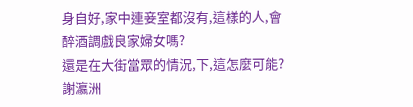身自好,家中連妾室都沒有,這樣的人,會醉酒調戲良家婦女嗎?
還是在大街當眾的情況,下,這怎麼可能?
謝瀛洲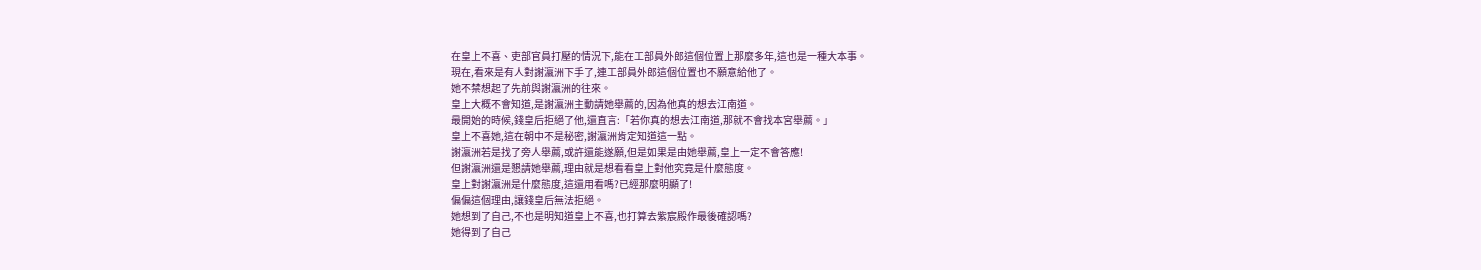在皇上不喜、吏部官員打壓的情況下,能在工部員外郎這個位置上那麼多年,這也是一種大本事。
現在,看來是有人對謝瀛洲下手了,連工部員外郎這個位置也不願意給他了。
她不禁想起了先前與謝瀛洲的往來。
皇上大概不會知道,是謝瀛洲主動請她舉薦的,因為他真的想去江南道。
最開始的時候,錢皇后拒絕了他,還直言:「若你真的想去江南道,那就不會找本宮舉薦。」
皇上不喜她,這在朝中不是秘密,謝瀛洲肯定知道這一點。
謝瀛洲若是找了旁人舉薦,或許還能遂願,但是如果是由她舉薦,皇上一定不會答應!
但謝瀛洲還是懇請她舉薦,理由就是想看看皇上對他究竟是什麼態度。
皇上對謝瀛洲是什麼態度,這還用看嗎?已經那麼明顯了!
偏偏這個理由,讓錢皇后無法拒絕。
她想到了自己,不也是明知道皇上不喜,也打算去紫宸殿作最後確認嗎?
她得到了自己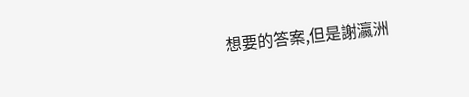想要的答案,但是謝瀛洲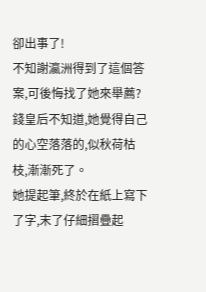卻出事了!
不知謝瀛洲得到了這個答案,可後悔找了她來舉薦?
錢皇后不知道,她覺得自己的心空落落的,似秋荷枯枝,漸漸死了。
她提起筆,終於在紙上寫下了字,末了仔細摺疊起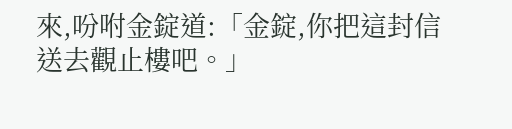來,吩咐金錠道:「金錠,你把這封信送去觀止樓吧。」